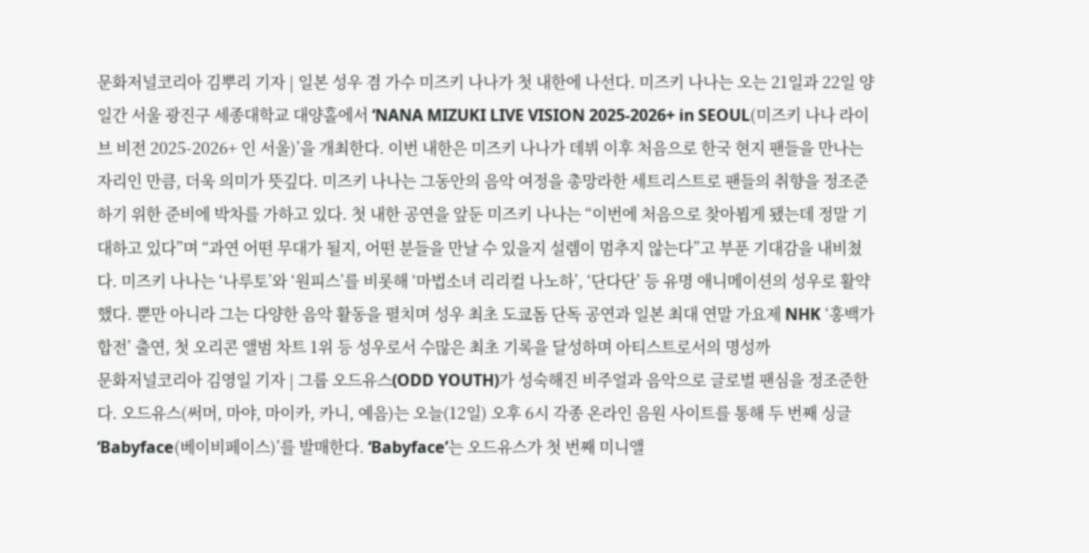문화저널코리아 김뿌리 기자 | 일본 성우 겸 가수 미즈키 나나가 첫 내한에 나선다. 미즈키 나나는 오는 21일과 22일 양일간 서울 광진구 세종대학교 대양홀에서 ‘NANA MIZUKI LIVE VISION 2025-2026+ in SEOUL(미즈키 나나 라이브 비전 2025-2026+ 인 서울)’을 개최한다. 이번 내한은 미즈키 나나가 데뷔 이후 처음으로 한국 현지 팬들을 만나는 자리인 만큼, 더욱 의미가 뜻깊다. 미즈키 나나는 그동안의 음악 여정을 총망라한 세트리스트로 팬들의 취향을 정조준하기 위한 준비에 박차를 가하고 있다. 첫 내한 공연을 앞둔 미즈키 나나는 “이번에 처음으로 찾아뵙게 됐는데 정말 기대하고 있다”며 “과연 어떤 무대가 될지, 어떤 분들을 만날 수 있을지 설렘이 멈추지 않는다”고 부푼 기대감을 내비쳤다. 미즈키 나나는 ‘나루토’와 ‘원피스’를 비롯해 ‘마법소녀 리리컬 나노하’, ‘단다단’ 등 유명 애니메이션의 성우로 활약했다. 뿐만 아니라 그는 다양한 음악 활동을 펼치며 성우 최초 도쿄돔 단독 공연과 일본 최대 연말 가요제 NHK ‘홍백가합전’ 출연, 첫 오리콘 앨범 차트 1위 등 성우로서 수많은 최초 기록을 달성하며 아티스트로서의 명성까
문화저널코리아 김영일 기자 | 그룹 오드유스(ODD YOUTH)가 성숙해진 비주얼과 음악으로 글로벌 팬심을 정조준한다. 오드유스(써머, 마야, 마이카, 카니, 예음)는 오늘(12일) 오후 6시 각종 온라인 음원 사이트를 통해 두 번째 싱글 ‘Babyface(베이비페이스)’를 발매한다. ‘Babyface’는 오드유스가 첫 번째 미니앨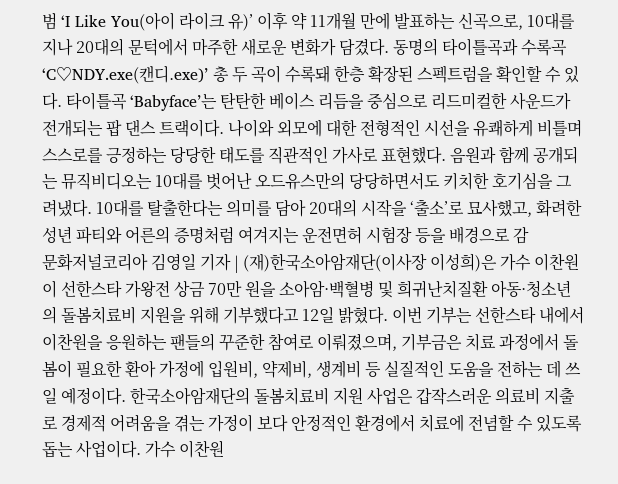범 ‘I Like You(아이 라이크 유)’ 이후 약 11개월 만에 발표하는 신곡으로, 10대를 지나 20대의 문턱에서 마주한 새로운 변화가 담겼다. 동명의 타이틀곡과 수록곡 ‘C♡NDY.exe(캔디.exe)’ 총 두 곡이 수록돼 한층 확장된 스펙트럼을 확인할 수 있다. 타이틀곡 ‘Babyface’는 탄탄한 베이스 리듬을 중심으로 리드미컬한 사운드가 전개되는 팝 댄스 트랙이다. 나이와 외모에 대한 전형적인 시선을 유쾌하게 비틀며 스스로를 긍정하는 당당한 태도를 직관적인 가사로 표현했다. 음원과 함께 공개되는 뮤직비디오는 10대를 벗어난 오드유스만의 당당하면서도 키치한 호기심을 그려냈다. 10대를 탈출한다는 의미를 담아 20대의 시작을 ‘출소’로 묘사했고, 화려한 성년 파티와 어른의 증명처럼 여겨지는 운전면허 시험장 등을 배경으로 감
문화저널코리아 김영일 기자 | (재)한국소아암재단(이사장 이성희)은 가수 이찬원이 선한스타 가왕전 상금 70만 원을 소아암·백혈병 및 희귀난치질환 아동·청소년의 돌봄치료비 지원을 위해 기부했다고 12일 밝혔다. 이번 기부는 선한스타 내에서 이찬원을 응원하는 팬들의 꾸준한 참여로 이뤄졌으며, 기부금은 치료 과정에서 돌봄이 필요한 환아 가정에 입원비, 약제비, 생계비 등 실질적인 도움을 전하는 데 쓰일 예정이다. 한국소아암재단의 돌봄치료비 지원 사업은 갑작스러운 의료비 지출로 경제적 어려움을 겪는 가정이 보다 안정적인 환경에서 치료에 전념할 수 있도록 돕는 사업이다. 가수 이찬원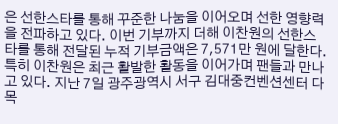은 선한스타를 통해 꾸준한 나눔을 이어오며 선한 영향력을 전파하고 있다. 이번 기부까지 더해 이찬원의 선한스타를 통해 전달된 누적 기부금액은 7,571만 원에 달한다. 특히 이찬원은 최근 활발한 활동을 이어가며 팬들과 만나고 있다. 지난 7일 광주광역시 서구 김대중컨벤션센터 다목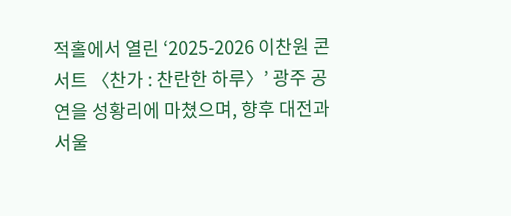적홀에서 열린 ‘2025-2026 이찬원 콘서트 〈찬가 : 찬란한 하루〉’ 광주 공연을 성황리에 마쳤으며, 향후 대전과 서울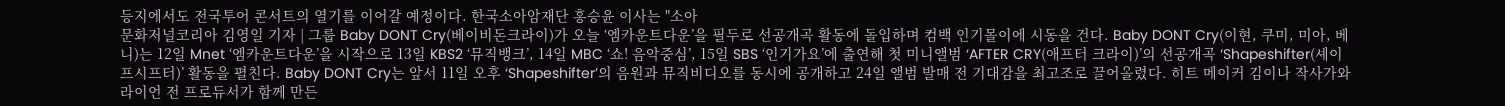등지에서도 전국투어 콘서트의 열기를 이어갈 예정이다. 한국소아암재단 홍승윤 이사는 "소아
문화저널코리아 김영일 기자 | 그룹 Baby DONT Cry(베이비돈크라이)가 오늘 ‘엠카운트다운’을 필두로 선공개곡 활동에 돌입하며 컴백 인기몰이에 시동을 건다. Baby DONT Cry(이현, 쿠미, 미아, 베니)는 12일 Mnet ‘엠카운트다운’을 시작으로 13일 KBS2 ‘뮤직뱅크’, 14일 MBC ‘쇼! 음악중심’, 15일 SBS ‘인기가요’에 출연해 첫 미니앨범 ‘AFTER CRY(애프터 크라이)’의 선공개곡 ‘Shapeshifter(셰이프시프터)’ 활동을 펼친다. Baby DONT Cry는 앞서 11일 오후 ‘Shapeshifter’의 음원과 뮤직비디오를 동시에 공개하고 24일 앨범 발매 전 기대감을 최고조로 끌어올렸다. 히트 메이커 김이나 작사가와 라이언 전 프로듀서가 함께 만든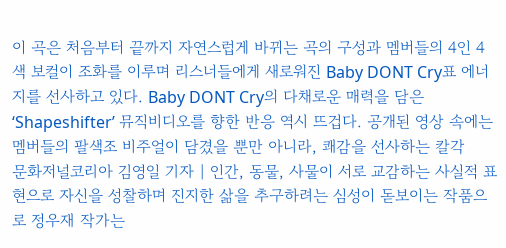이 곡은 처음부터 끝까지 자연스럽게 바뀌는 곡의 구성과 멤버들의 4인 4색 보컬이 조화를 이루며 리스너들에게 새로워진 Baby DONT Cry표 에너지를 선사하고 있다. Baby DONT Cry의 다채로운 매력을 담은 ‘Shapeshifter’ 뮤직비디오를 향한 반응 역시 뜨겁다. 공개된 영상 속에는 멤버들의 팔색조 비주얼이 담겼을 뿐만 아니라, 쾌감을 선사하는 칼각
문화저널코리아 김영일 기자 | 인간, 동물, 사물이 서로 교감하는 사실적 표현으로 자신을 성찰하며 진지한 삶을 추구하려는 심성이 돋보이는 작품으로 정우재 작가는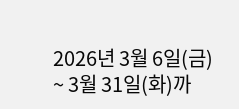2026년 3월 6일(금) ~ 3월 31일(화)까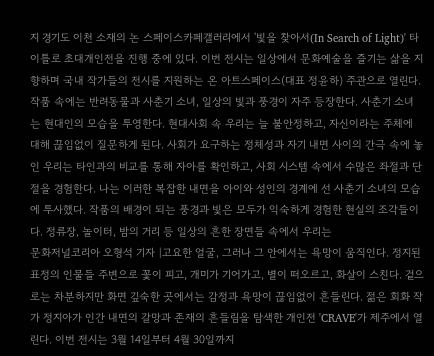지 경기도 이천 소재의 논 스페이스카페갤러리에서 '빛을 찾아서(In Search of Light)' 타이틀로 초대개인전을 진행 중에 있다. 이번 전시는 일상에서 문화예술을 즐기는 삶을 지향하며 국내 작가들의 전시를 지원하는 온 아트스페이스(대표 정윤하) 주관으로 열린다. 작품 속에는 반려동물과 사춘기 소녀, 일상의 빛과 풍경이 자주 등장한다. 사춘기 소녀는 현대인의 모습을 투영한다. 현대사회 속 우리는 늘 불안정하고, 자신이라는 주체에 대해 끊임없이 질문하게 된다. 사회가 요구하는 정체성과 자기 내면 사이의 간극 속에 놓인 우리는 타인과의 비교를 통해 자아를 확인하고, 사회 시스템 속에서 수많은 좌절과 단절을 경험한다. 나는 이러한 복잡한 내면을 아이와 성인의 경계에 선 사춘기 소녀의 모습에 투사했다. 작품의 배경이 되는 풍경과 빛은 모두가 익숙하게 경험한 현실의 조각들이다. 정류장, 놀이터, 밤의 거리 등 일상의 흔한 장면들 속에서 우리는
문화저널코리아 오형석 기자 |고요한 얼굴, 그러나 그 안에서는 욕망이 움직인다. 정지된 표정의 인물들 주변으로 꽃이 피고, 개미가 기어가고, 별이 떠오르고, 화살이 스친다. 겉으로는 차분하지만 화면 깊숙한 곳에서는 감정과 욕망이 끊임없이 흔들린다. 젊은 회화 작가 정지아가 인간 내면의 갈망과 존재의 흔들림을 탐색한 개인전 'CRAVE'가 제주에서 열린다. 이번 전시는 3월 14일부터 4월 30일까지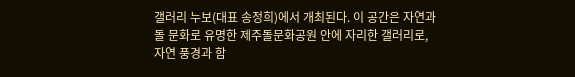갤러리 누보(대표 송정희)에서 개최된다. 이 공간은 자연과 돌 문화로 유명한 제주돌문화공원 안에 자리한 갤러리로, 자연 풍경과 함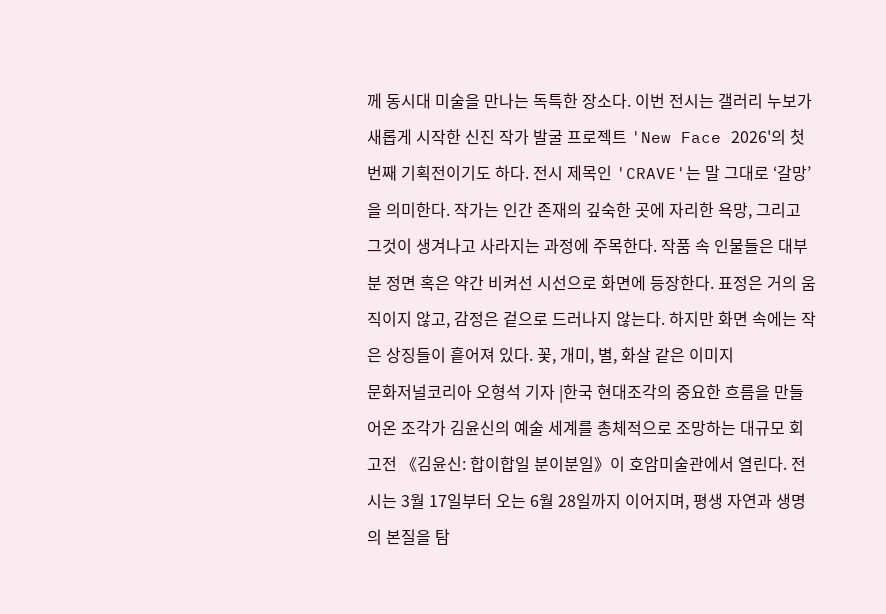께 동시대 미술을 만나는 독특한 장소다. 이번 전시는 갤러리 누보가 새롭게 시작한 신진 작가 발굴 프로젝트 'New Face 2026'의 첫 번째 기획전이기도 하다. 전시 제목인 'CRAVE'는 말 그대로 ‘갈망’을 의미한다. 작가는 인간 존재의 깊숙한 곳에 자리한 욕망, 그리고 그것이 생겨나고 사라지는 과정에 주목한다. 작품 속 인물들은 대부분 정면 혹은 약간 비켜선 시선으로 화면에 등장한다. 표정은 거의 움직이지 않고, 감정은 겉으로 드러나지 않는다. 하지만 화면 속에는 작은 상징들이 흩어져 있다. 꽃, 개미, 별, 화살 같은 이미지
문화저널코리아 오형석 기자 |한국 현대조각의 중요한 흐름을 만들어온 조각가 김윤신의 예술 세계를 총체적으로 조망하는 대규모 회고전 《김윤신: 합이합일 분이분일》이 호암미술관에서 열린다. 전시는 3월 17일부터 오는 6월 28일까지 이어지며, 평생 자연과 생명의 본질을 탐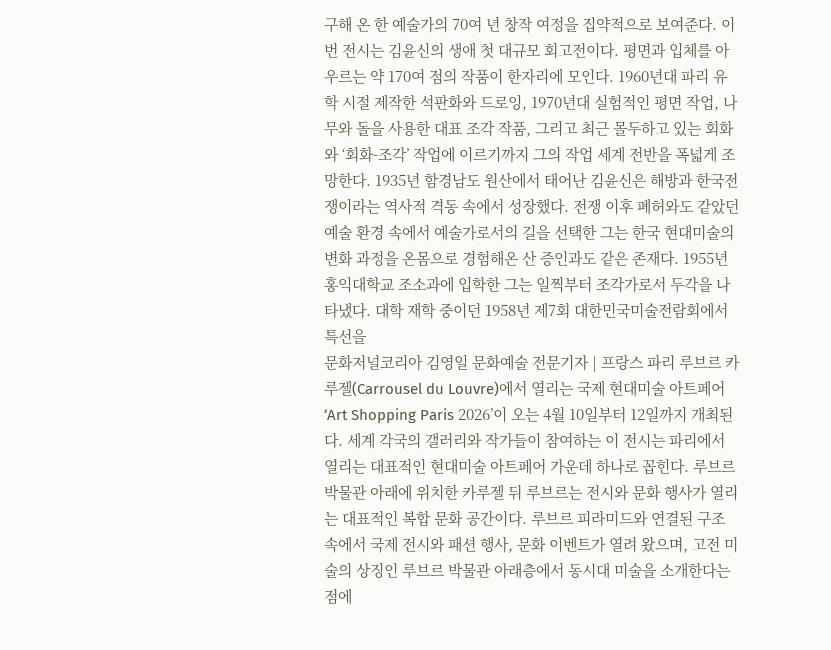구해 온 한 예술가의 70여 년 창작 여정을 집약적으로 보여준다. 이번 전시는 김윤신의 생애 첫 대규모 회고전이다. 평면과 입체를 아우르는 약 170여 점의 작품이 한자리에 모인다. 1960년대 파리 유학 시절 제작한 석판화와 드로잉, 1970년대 실험적인 평면 작업, 나무와 돌을 사용한 대표 조각 작품, 그리고 최근 몰두하고 있는 회화와 ‘회화-조각’ 작업에 이르기까지 그의 작업 세계 전반을 폭넓게 조망한다. 1935년 함경남도 원산에서 태어난 김윤신은 해방과 한국전쟁이라는 역사적 격동 속에서 성장했다. 전쟁 이후 폐허와도 같았던 예술 환경 속에서 예술가로서의 길을 선택한 그는 한국 현대미술의 변화 과정을 온몸으로 경험해온 산 증인과도 같은 존재다. 1955년 홍익대학교 조소과에 입학한 그는 일찍부터 조각가로서 두각을 나타냈다. 대학 재학 중이던 1958년 제7회 대한민국미술전람회에서 특선을
문화저널코리아 김영일 문화예술 전문기자 | 프랑스 파리 루브르 카루젤(Carrousel du Louvre)에서 열리는 국제 현대미술 아트페어 ‘Art Shopping Paris 2026’이 오는 4월 10일부터 12일까지 개최된다. 세계 각국의 갤러리와 작가들이 참여하는 이 전시는 파리에서 열리는 대표적인 현대미술 아트페어 가운데 하나로 꼽힌다. 루브르 박물관 아래에 위치한 카루젤 뒤 루브르는 전시와 문화 행사가 열리는 대표적인 복합 문화 공간이다. 루브르 피라미드와 연결된 구조 속에서 국제 전시와 패션 행사, 문화 이벤트가 열려 왔으며, 고전 미술의 상징인 루브르 박물관 아래층에서 동시대 미술을 소개한다는 점에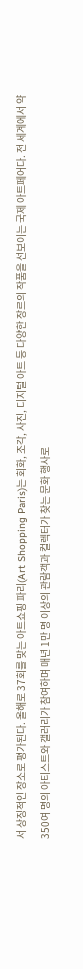서 상징적인 장소로 평가된다. 올해로 37회를 맞는 아트쇼핑 파리(Art Shopping Paris)는 회화, 조각, 사진, 디지털 아트 등 다양한 장르의 작품을 선보이는 국제 아트페어다. 전 세계에서 약 350여 명의 아티스트와 갤러리가 참여하며 매년 1만 명 이상의 관람객과 컬렉터가 찾는 문화 행사로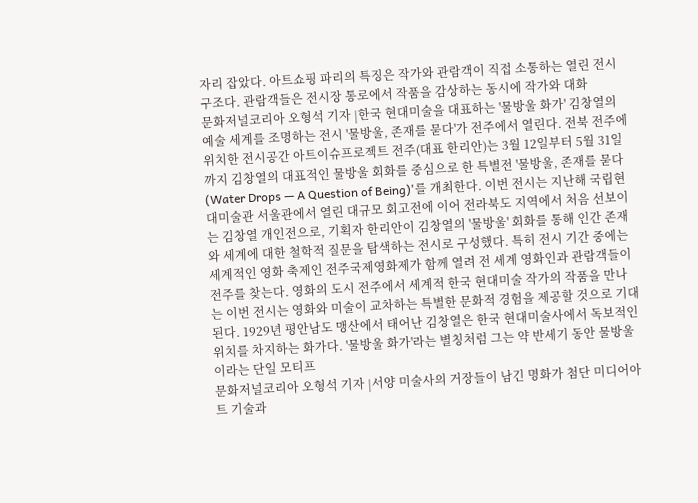자리 잡았다. 아트쇼핑 파리의 특징은 작가와 관람객이 직접 소통하는 열린 전시 구조다. 관람객들은 전시장 통로에서 작품을 감상하는 동시에 작가와 대화
문화저널코리아 오형석 기자 |한국 현대미술을 대표하는 '물방울 화가' 김창열의 예술 세계를 조명하는 전시 '물방울, 존재를 묻다'가 전주에서 열린다. 전북 전주에 위치한 전시공간 아트이슈프로젝트 전주(대표 한리안)는 3월 12일부터 5월 31일까지 김창열의 대표적인 물방울 회화를 중심으로 한 특별전 '물방울, 존재를 묻다(Water Drops — A Question of Being)'를 개최한다. 이번 전시는 지난해 국립현대미술관 서울관에서 열린 대규모 회고전에 이어 전라북도 지역에서 처음 선보이는 김창열 개인전으로, 기획자 한리안이 김창열의 '물방울' 회화를 통해 인간 존재와 세계에 대한 철학적 질문을 탐색하는 전시로 구성했다. 특히 전시 기간 중에는 세계적인 영화 축제인 전주국제영화제가 함께 열려 전 세계 영화인과 관람객들이 전주를 찾는다. 영화의 도시 전주에서 세계적 한국 현대미술 작가의 작품을 만나는 이번 전시는 영화와 미술이 교차하는 특별한 문화적 경험을 제공할 것으로 기대된다. 1929년 평안남도 맹산에서 태어난 김창열은 한국 현대미술사에서 독보적인 위치를 차지하는 화가다. '물방울 화가'라는 별칭처럼 그는 약 반세기 동안 물방울이라는 단일 모티프
문화저널코리아 오형석 기자 |서양 미술사의 거장들이 남긴 명화가 첨단 미디어아트 기술과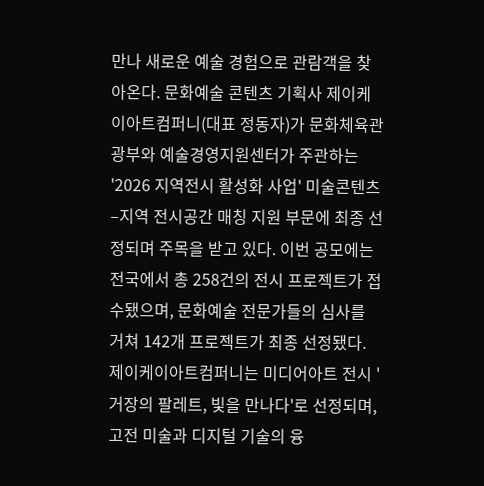만나 새로운 예술 경험으로 관람객을 찾아온다. 문화예술 콘텐츠 기획사 제이케이아트컴퍼니(대표 정동자)가 문화체육관광부와 예술경영지원센터가 주관하는 '2026 지역전시 활성화 사업' 미술콘텐츠–지역 전시공간 매칭 지원 부문에 최종 선정되며 주목을 받고 있다. 이번 공모에는 전국에서 총 258건의 전시 프로젝트가 접수됐으며, 문화예술 전문가들의 심사를 거쳐 142개 프로젝트가 최종 선정됐다. 제이케이아트컴퍼니는 미디어아트 전시 '거장의 팔레트, 빛을 만나다'로 선정되며, 고전 미술과 디지털 기술의 융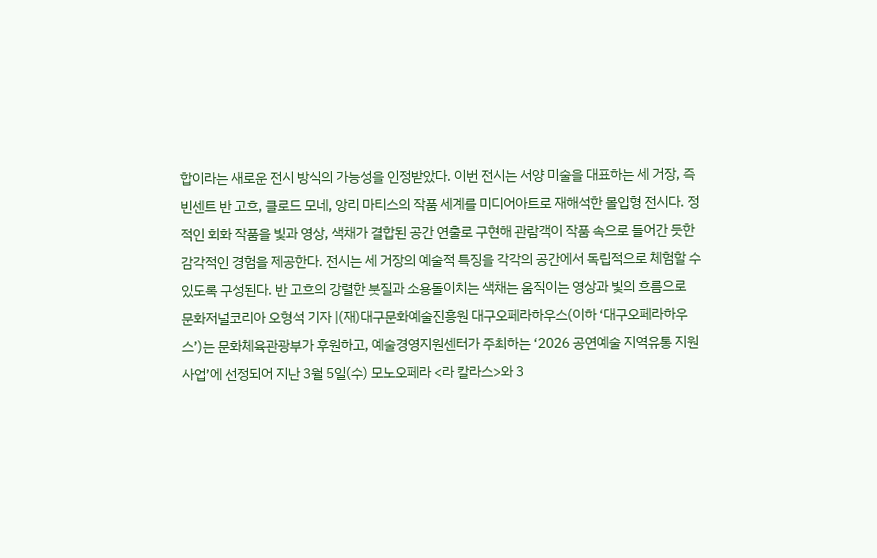합이라는 새로운 전시 방식의 가능성을 인정받았다. 이번 전시는 서양 미술을 대표하는 세 거장, 즉 빈센트 반 고흐, 클로드 모네, 앙리 마티스의 작품 세계를 미디어아트로 재해석한 몰입형 전시다. 정적인 회화 작품을 빛과 영상, 색채가 결합된 공간 연출로 구현해 관람객이 작품 속으로 들어간 듯한 감각적인 경험을 제공한다. 전시는 세 거장의 예술적 특징을 각각의 공간에서 독립적으로 체험할 수 있도록 구성된다. 반 고흐의 강렬한 붓질과 소용돌이치는 색채는 움직이는 영상과 빛의 흐름으로
문화저널코리아 오형석 기자 |(재)대구문화예술진흥원 대구오페라하우스(이하 ‘대구오페라하우스’)는 문화체육관광부가 후원하고, 예술경영지원센터가 주최하는 ‘2026 공연예술 지역유통 지원사업’에 선정되어 지난 3월 5일(수) 모노오페라 <라 칼라스>와 3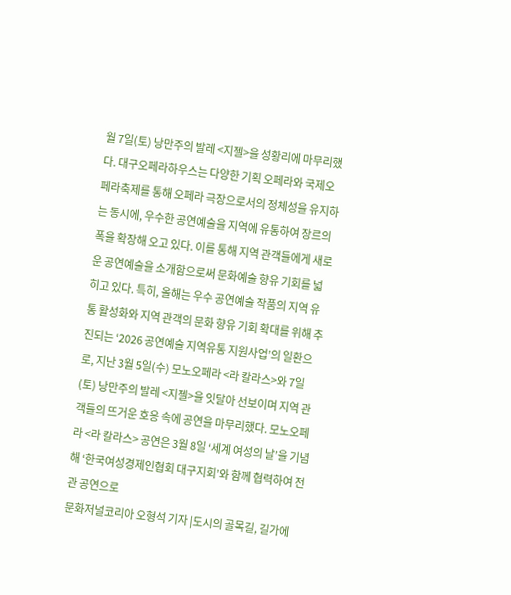월 7일(토) 낭만주의 발레 <지젤>을 성황리에 마무리했다. 대구오페라하우스는 다양한 기획 오페라와 국제오페라축제를 통해 오페라 극장으로서의 정체성을 유지하는 동시에, 우수한 공연예술을 지역에 유통하여 장르의 폭을 확장해 오고 있다. 이를 통해 지역 관객들에게 새로운 공연예술을 소개함으로써 문화예술 향유 기회를 넓히고 있다. 특히, 올해는 우수 공연예술 작품의 지역 유통 활성화와 지역 관객의 문화 향유 기회 확대를 위해 추진되는 ‘2026 공연예술 지역유통 지원사업’의 일환으로, 지난 3월 5일(수) 모노오페라 <라 칼라스>와 7일(토) 낭만주의 발레 <지젤>을 잇달아 선보이며 지역 관객들의 뜨거운 호응 속에 공연을 마무리했다. 모노오페라 <라 칼라스> 공연은 3월 8일 ‘세계 여성의 날’을 기념해 ‘한국여성경제인협회 대구지회’와 함께 협력하여 전관 공연으로
문화저널코리아 오형석 기자 |도시의 골목길, 길가에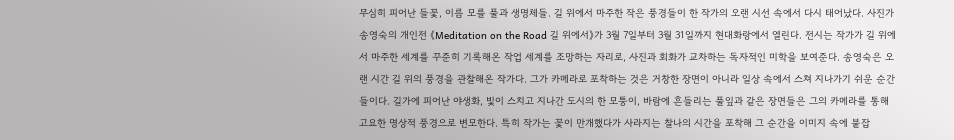무심히 피어난 들꽃, 이름 모를 풀과 생명체들. 길 위에서 마주한 작은 풍경들이 한 작가의 오랜 시선 속에서 다시 태어났다. 사진가 송영숙의 개인전 《Meditation on the Road 길 위에서》가 3월 7일부터 3월 31일까지 현대화랑에서 열린다. 전시는 작가가 길 위에서 마주한 세계를 꾸준히 기록해온 작업 세계를 조망하는 자리로, 사진과 회화가 교차하는 독자적인 미학을 보여준다. 송영숙은 오랜 시간 길 위의 풍경을 관찰해온 작가다. 그가 카메라로 포착하는 것은 거창한 장면이 아니라 일상 속에서 스쳐 지나가기 쉬운 순간들이다. 길가에 피어난 야생화, 빛이 스치고 지나간 도시의 한 모퉁이, 바람에 흔들리는 풀잎과 같은 장면들은 그의 카메라를 통해 고요한 명상적 풍경으로 변모한다. 특히 작가는 꽃이 만개했다가 사라지는 찰나의 시간을 포착해 그 순간을 이미지 속에 붙잡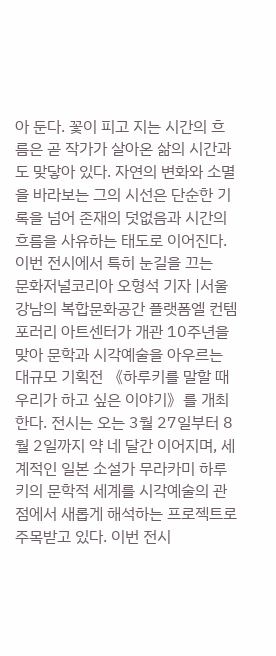아 둔다. 꽃이 피고 지는 시간의 흐름은 곧 작가가 살아온 삶의 시간과도 맞닿아 있다. 자연의 변화와 소멸을 바라보는 그의 시선은 단순한 기록을 넘어 존재의 덧없음과 시간의 흐름을 사유하는 태도로 이어진다. 이번 전시에서 특히 눈길을 끄는
문화저널코리아 오형석 기자 |서울 강남의 복합문화공간 플랫폼엘 컨템포러리 아트센터가 개관 10주년을 맞아 문학과 시각예술을 아우르는 대규모 기획전 《하루키를 말할 때 우리가 하고 싶은 이야기》를 개최한다. 전시는 오는 3월 27일부터 8월 2일까지 약 네 달간 이어지며, 세계적인 일본 소설가 무라카미 하루키의 문학적 세계를 시각예술의 관점에서 새롭게 해석하는 프로젝트로 주목받고 있다. 이번 전시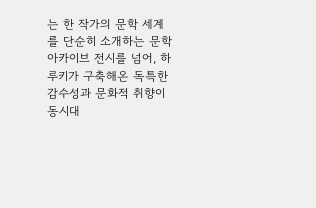는 한 작가의 문학 세계를 단순히 소개하는 문학 아카이브 전시를 넘어, 하루키가 구축해온 독특한 감수성과 문화적 취향이 동시대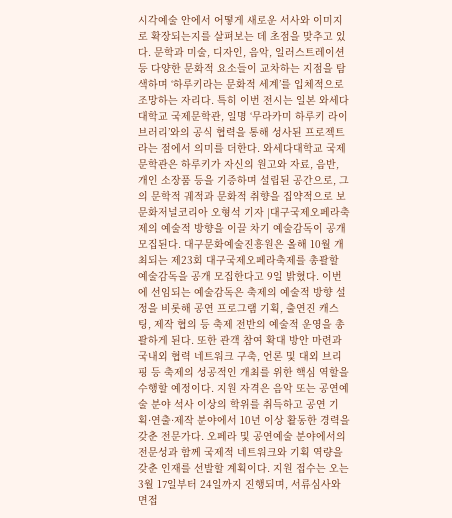시각예술 안에서 어떻게 새로운 서사와 이미지로 확장되는지를 살펴보는 데 초점을 맞추고 있다. 문학과 미술, 디자인, 음악, 일러스트레이션 등 다양한 문화적 요소들이 교차하는 지점을 탐색하며 ‘하루키라는 문화적 세계’를 입체적으로 조망하는 자리다. 특히 이번 전시는 일본 와세다대학교 국제문학관, 일명 ‘무라카미 하루키 라이브러리’와의 공식 협력을 통해 성사된 프로젝트라는 점에서 의미를 더한다. 와세다대학교 국제문학관은 하루키가 자신의 원고와 자료, 음반, 개인 소장품 등을 기증하며 설립된 공간으로, 그의 문학적 궤적과 문화적 취향을 집약적으로 보
문화저널코리아 오형석 기자 |대구국제오페라축제의 예술적 방향을 이끌 차기 예술감독이 공개 모집된다. 대구문화예술진흥원은 올해 10월 개최되는 제23회 대구국제오페라축제를 총괄할 예술감독을 공개 모집한다고 9일 밝혔다. 이번에 선임되는 예술감독은 축제의 예술적 방향 설정을 비롯해 공연 프로그램 기획, 출연진 캐스팅, 제작 협의 등 축제 전반의 예술적 운영을 총괄하게 된다. 또한 관객 참여 확대 방안 마련과 국내외 협력 네트워크 구축, 언론 및 대외 브리핑 등 축제의 성공적인 개최를 위한 핵심 역할을 수행할 예정이다. 지원 자격은 음악 또는 공연예술 분야 석사 이상의 학위를 취득하고 공연 기획·연출·제작 분야에서 10년 이상 활동한 경력을 갖춘 전문가다. 오페라 및 공연예술 분야에서의 전문성과 함께 국제적 네트워크와 기획 역량을 갖춘 인재를 선발할 계획이다. 지원 접수는 오는 3월 17일부터 24일까지 진행되며, 서류심사와 면접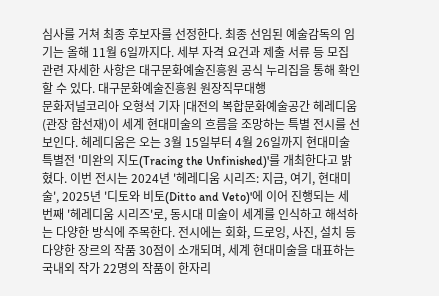심사를 거쳐 최종 후보자를 선정한다. 최종 선임된 예술감독의 임기는 올해 11월 6일까지다. 세부 자격 요건과 제출 서류 등 모집 관련 자세한 사항은 대구문화예술진흥원 공식 누리집을 통해 확인할 수 있다. 대구문화예술진흥원 원장직무대행
문화저널코리아 오형석 기자 |대전의 복합문화예술공간 헤레디움(관장 함선재)이 세계 현대미술의 흐름을 조망하는 특별 전시를 선보인다. 헤레디움은 오는 3월 15일부터 4월 26일까지 현대미술 특별전 '미완의 지도(Tracing the Unfinished)'를 개최한다고 밝혔다. 이번 전시는 2024년 '헤레디움 시리즈: 지금, 여기, 현대미술', 2025년 '디토와 비토(Ditto and Veto)'에 이어 진행되는 세 번째 '헤레디움 시리즈'로, 동시대 미술이 세계를 인식하고 해석하는 다양한 방식에 주목한다. 전시에는 회화, 드로잉, 사진, 설치 등 다양한 장르의 작품 30점이 소개되며, 세계 현대미술을 대표하는 국내외 작가 22명의 작품이 한자리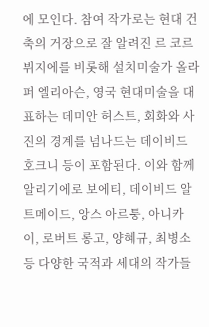에 모인다. 참여 작가로는 현대 건축의 거장으로 잘 알려진 르 코르뷔지에를 비롯해 설치미술가 올라퍼 엘리아슨, 영국 현대미술을 대표하는 데미안 허스트, 회화와 사진의 경계를 넘나드는 데이비드 호크니 등이 포함된다. 이와 함께 알리기에로 보에티, 데이비드 알트메이드, 앙스 아르퉁, 아니카 이, 로버트 롱고, 양혜규, 최병소 등 다양한 국적과 세대의 작가들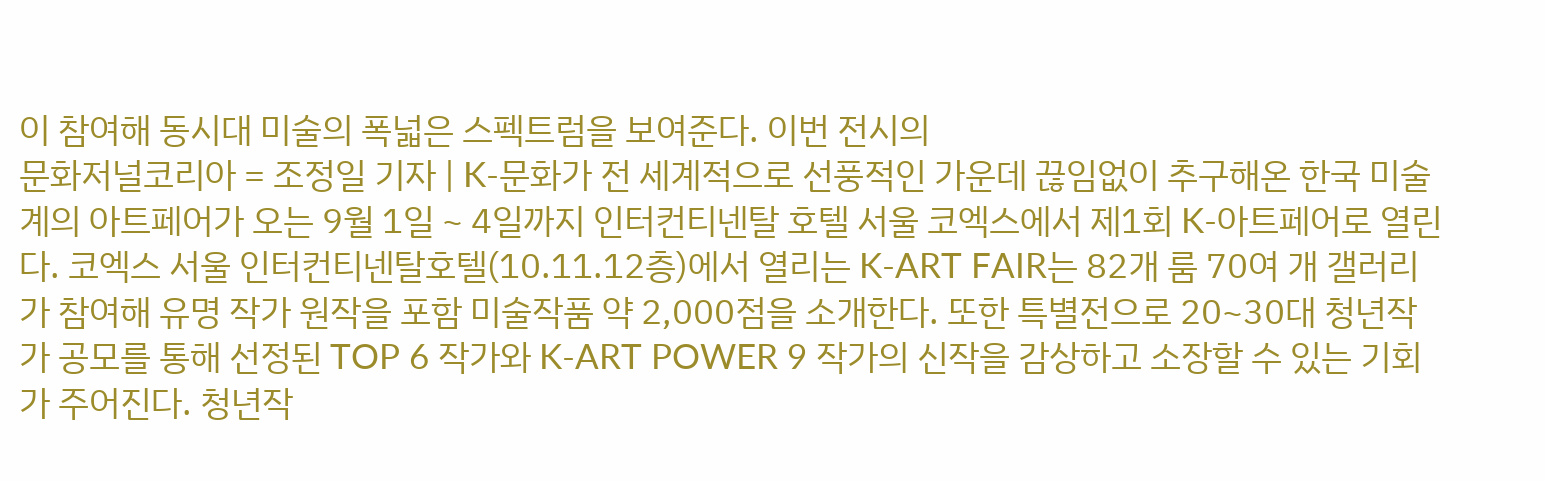이 참여해 동시대 미술의 폭넓은 스펙트럼을 보여준다. 이번 전시의
문화저널코리아 = 조정일 기자 | K-문화가 전 세계적으로 선풍적인 가운데 끊임없이 추구해온 한국 미술계의 아트페어가 오는 9월 1일 ~ 4일까지 인터컨티넨탈 호텔 서울 코엑스에서 제1회 K-아트페어로 열린다. 코엑스 서울 인터컨티넨탈호텔(10.11.12층)에서 열리는 K-ART FAIR는 82개 룸 70여 개 갤러리가 참여해 유명 작가 원작을 포함 미술작품 약 2,000점을 소개한다. 또한 특별전으로 20~30대 청년작가 공모를 통해 선정된 TOP 6 작가와 K-ART POWER 9 작가의 신작을 감상하고 소장할 수 있는 기회가 주어진다. 청년작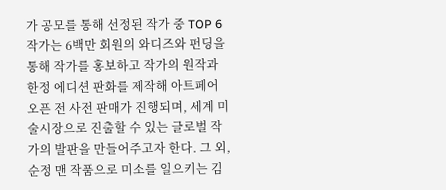가 공모를 통해 선정된 작가 중 TOP 6 작가는 6백만 회원의 와디즈와 펀딩을 통해 작가를 홍보하고 작가의 원작과 한정 에디션 판화를 제작해 아트페어 오픈 전 사전 판매가 진행되며, 세계 미술시장으로 진출할 수 있는 글로벌 작가의 발판을 만들어주고자 한다. 그 외, 순정 맨 작품으로 미소를 일으키는 김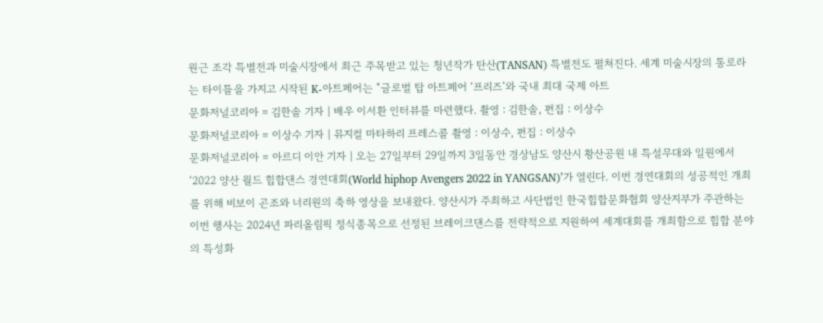원근 조각 특별전과 미술시장에서 최근 주목받고 있는 청년작가 탄산(TANSAN) 특별전도 펼쳐진다. 세계 미술시장의 통로라는 타이틀을 가지고 시작된 K-아트페어는 "글로벌 탑 아트페어 ‘프리즈’와 국내 최대 국제 아트
문화저널코리아 = 김한솔 기자 | 배우 이서환 인터뷰를 마련했다. 촬영 : 김한솔, 편집 : 이상수
문화저널코리아 = 이상수 기자 | 뮤지컬 마타하리 프레스콜 촬영 : 이상수, 편집 : 이상수
문화저널코리아 = 아르디 이안 기자 | 오는 27일부터 29일까지 3일동안 경상남도 양산시 황산공원 내 특설무대와 일원에서 ‘2022 양산 월드 힙합댄스 경연대회(World hiphop Avengers 2022 in YANGSAN)’가 열린다. 이번 경연대회의 성공적인 개최를 위해 비보이 곤조와 너리원의 축하 영상을 보내왔다. 양산시가 주최하고 사단법인 한국힙합문화협회 양산지부가 주관하는 이번 행사는 2024년 파리올림픽 정식종목으로 선정된 브레이크댄스를 전략적으로 지원하여 세계대회를 개최함으로 힙합 분야의 특성화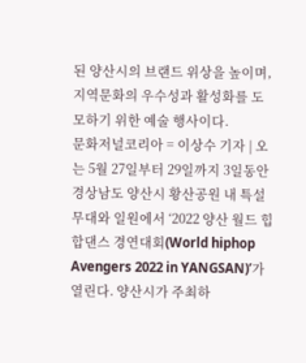된 양산시의 브랜드 위상을 높이며, 지역문화의 우수성과 활성화를 도모하기 위한 예술 행사이다.
문화저널코리아 = 이상수 기자 | 오는 5월 27일부터 29일까지 3일동안 경상남도 양산시 황산공원 내 특설무대와 일원에서 ‘2022 양산 월드 힙합댄스 경연대회(World hiphop Avengers 2022 in YANGSAN)’가 열린다. 양산시가 주최하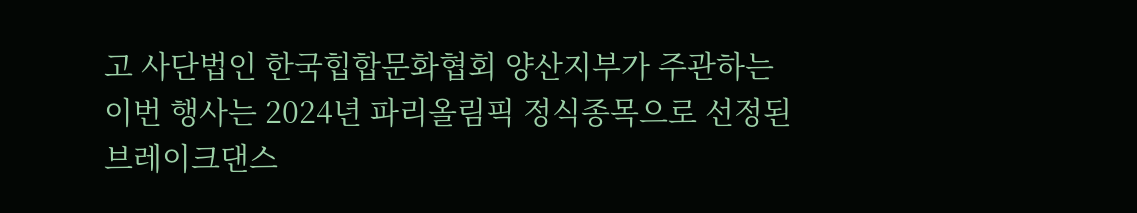고 사단법인 한국힙합문화협회 양산지부가 주관하는 이번 행사는 2024년 파리올림픽 정식종목으로 선정된 브레이크댄스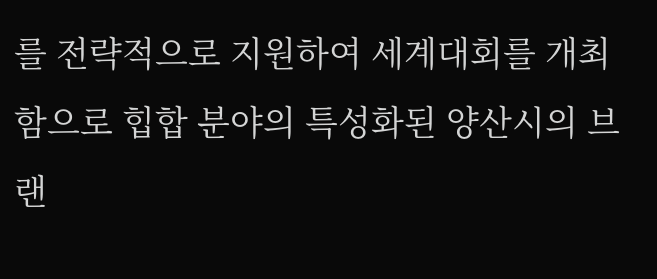를 전략적으로 지원하여 세계대회를 개최함으로 힙합 분야의 특성화된 양산시의 브랜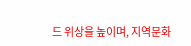드 위상을 높이며, 지역문화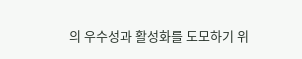의 우수성과 활성화를 도모하기 위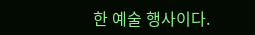한 예술 행사이다.